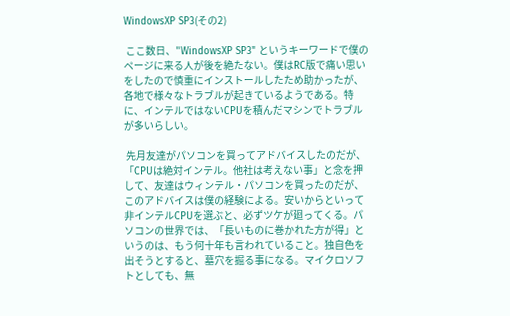WindowsXP SP3(その2)

 ここ数日、"WindowsXP SP3" というキーワードで僕のページに来る人が後を絶たない。僕はRC版で痛い思いをしたので慎重にインストールしたため助かったが、各地で様々なトラブルが起きているようである。特に、インテルではないCPUを積んだマシンでトラブルが多いらしい。

 先月友達がパソコンを買ってアドバイスしたのだが、「CPUは絶対インテル。他社は考えない事」と念を押して、友達はウィンテル・パソコンを買ったのだが、このアドバイスは僕の経験による。安いからといって非インテルCPUを選ぶと、必ずツケが廻ってくる。パソコンの世界では、「長いものに巻かれた方が得」というのは、もう何十年も言われていること。独自色を出そうとすると、墓穴を掘る事になる。マイクロソフトとしても、無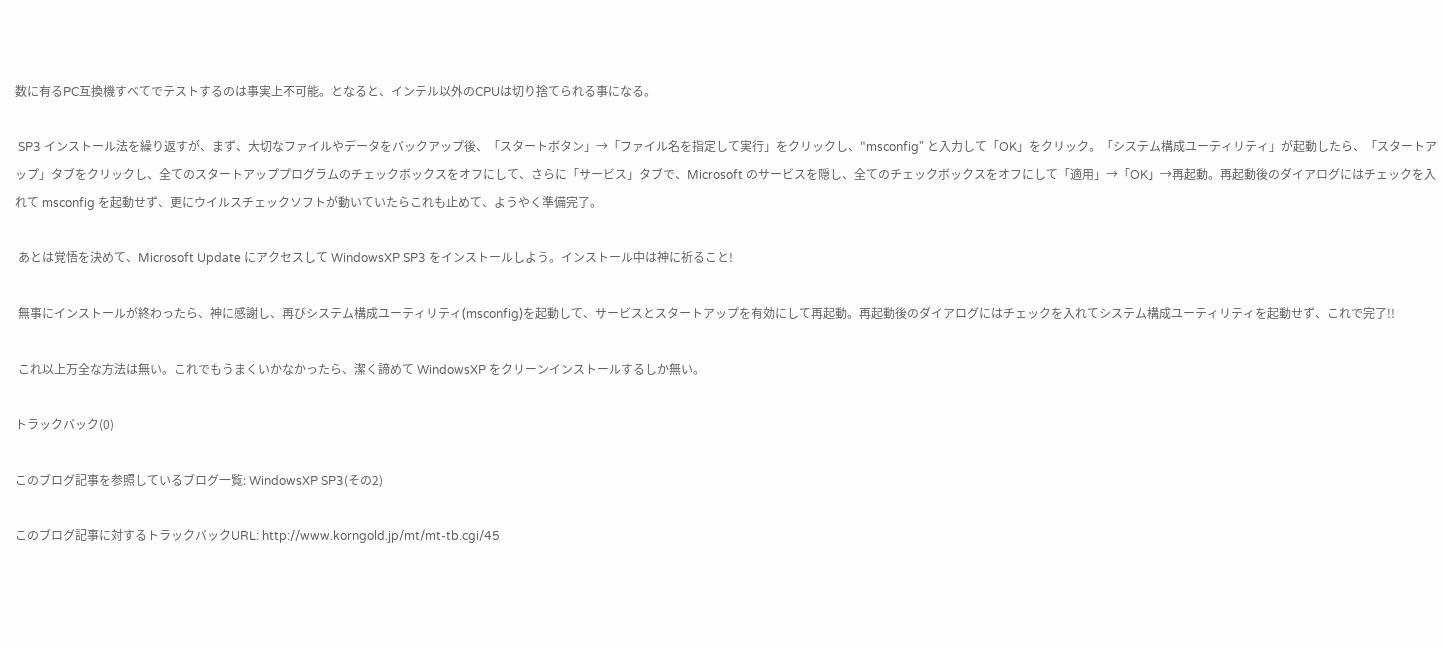数に有るPC互換機すべてでテストするのは事実上不可能。となると、インテル以外のCPUは切り捨てられる事になる。

 SP3 インストール法を繰り返すが、まず、大切なファイルやデータをバックアップ後、「スタートボタン」→「ファイル名を指定して実行」をクリックし、"msconfig" と入力して「OK」をクリック。「システム構成ユーティリティ」が起動したら、「スタートアップ」タブをクリックし、全てのスタートアッププログラムのチェックボックスをオフにして、さらに「サービス」タブで、Microsoft のサービスを隠し、全てのチェックボックスをオフにして「適用」→「OK」→再起動。再起動後のダイアログにはチェックを入れて msconfig を起動せず、更にウイルスチェックソフトが動いていたらこれも止めて、ようやく準備完了。

 あとは覚悟を決めて、Microsoft Update にアクセスして WindowsXP SP3 をインストールしよう。インストール中は神に祈ること!

 無事にインストールが終わったら、神に感謝し、再びシステム構成ユーティリティ(msconfig)を起動して、サービスとスタートアップを有効にして再起動。再起動後のダイアログにはチェックを入れてシステム構成ユーティリティを起動せず、これで完了!!

 これ以上万全な方法は無い。これでもうまくいかなかったら、潔く諦めて WindowsXP をクリーンインストールするしか無い。

トラックバック(0)

このブログ記事を参照しているブログ一覧: WindowsXP SP3(その2)

このブログ記事に対するトラックバックURL: http://www.korngold.jp/mt/mt-tb.cgi/45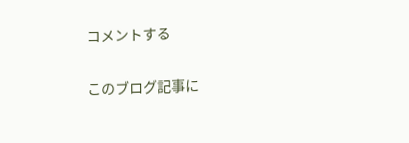コメントする

このブログ記事に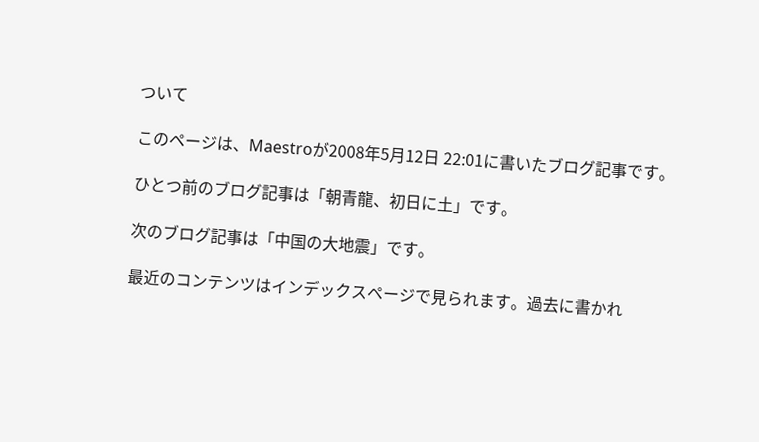ついて

このページは、Maestroが2008年5月12日 22:01に書いたブログ記事です。

ひとつ前のブログ記事は「朝青龍、初日に土」です。

次のブログ記事は「中国の大地震」です。

最近のコンテンツはインデックスページで見られます。過去に書かれ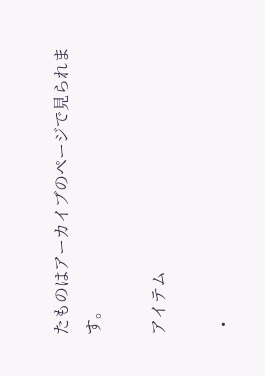たものはアーカイブのページで見られます。

アイテム

  •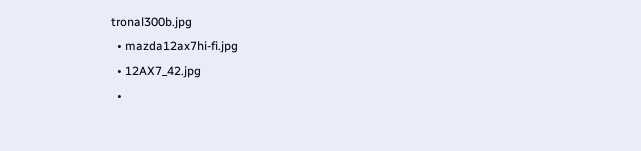tronal300b.jpg
  • mazda12ax7hi-fi.jpg
  • 12AX7_42.jpg
  •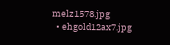melz1578.jpg
  • ehgold12ax7.jpg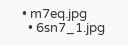• m7eq.jpg
  • 6sn7_1.jpg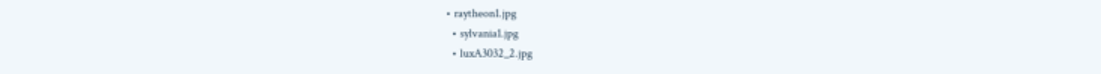• raytheon1.jpg
  • sylvania1.jpg
  • luxA3032_2.jpg